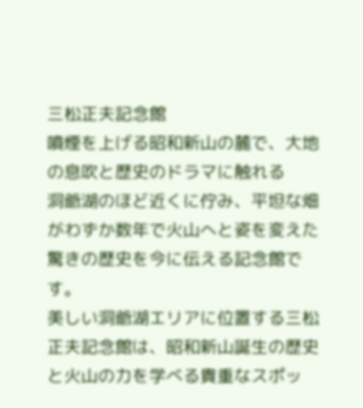三松正夫記念館
噴煙を上げる昭和新山の麓で、大地の息吹と歴史のドラマに触れる
洞爺湖のほど近くに佇み、平坦な畑がわずか数年で火山へと姿を変えた驚きの歴史を今に伝える記念館です。
美しい洞爺湖エリアに位置する三松正夫記念館は、昭和新山誕生の歴史と火山の力を学べる貴重なスポッ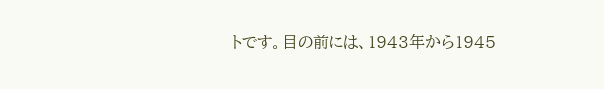トです。目の前には、1943年から1945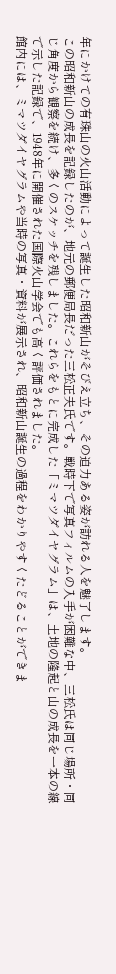年にかけての有珠山の火山活動によって誕生した昭和新山がそびえ立ち、その迫力ある姿が訪れる人を魅了します。
この昭和新山の成長を記録したのが、地元の郵便局長だった三松正夫氏です。戦時下で写真フィルムの入手が困難な中、三松氏は同じ場所・同じ角度から観察を続け、多くのスケッチを残しました。これらをもとに完成した「ミマツダイヤグラム」は、土地の隆起と山の成長を一本の線で示した記録で、1948年に開催された国際火山学会でも高く評価されました。
館内には、ミマツダイヤグラムや当時の写真・資料が展示され、昭和新山誕生の過程をわかりやすくたどることができま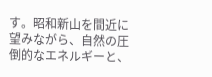す。昭和新山を間近に望みながら、自然の圧倒的なエネルギーと、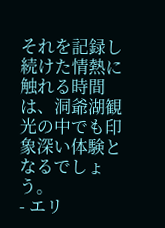それを記録し続けた情熱に触れる時間は、洞爺湖観光の中でも印象深い体験となるでしょう。
- エリ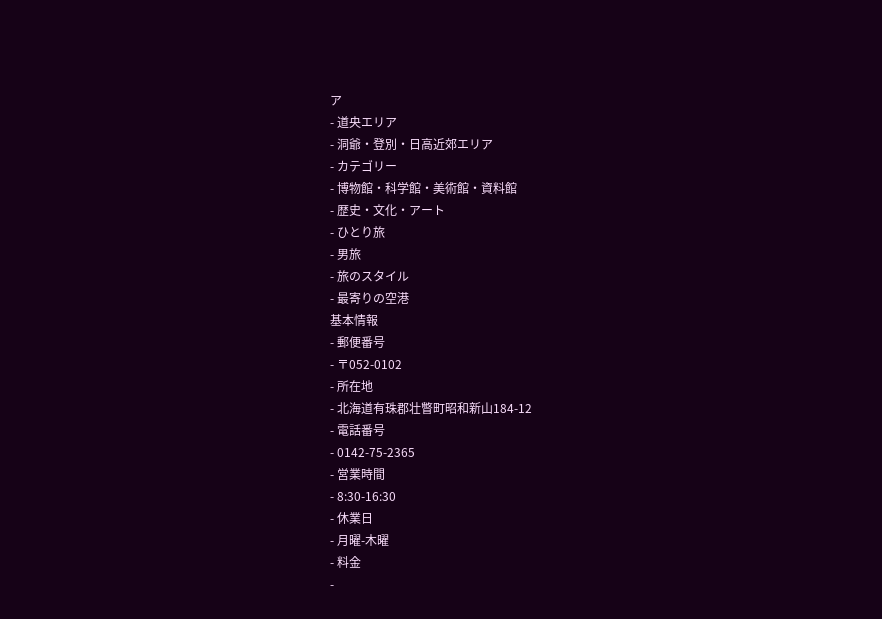ア
- 道央エリア
- 洞爺・登別・日高近郊エリア
- カテゴリー
- 博物館・科学館・美術館・資料館
- 歴史・文化・アート
- ひとり旅
- 男旅
- 旅のスタイル
- 最寄りの空港
基本情報
- 郵便番号
- 〒052-0102
- 所在地
- 北海道有珠郡壮瞥町昭和新山184-12
- 電話番号
- 0142-75-2365
- 営業時間
- 8:30-16:30
- 休業日
- 月曜-木曜
- 料金
-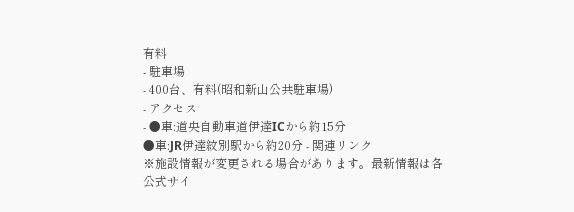有料
- 駐車場
- 400台、有料(昭和新山公共駐車場)
- アクセス
- ●車:道央自動車道伊達ICから約15分
●車:JR伊達紋別駅から約20分 - 関連リンク
※施設情報が変更される場合があります。最新情報は各公式サイ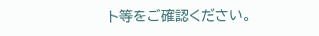ト等をご確認ください。